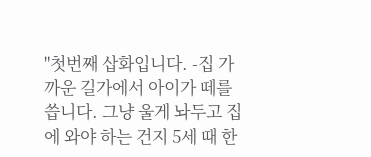"첫번째 삽화입니다. -집 가까운 길가에서 아이가 떼를 씁니다. 그냥 울게 놔두고 집에 와야 하는 건지 5세 때 한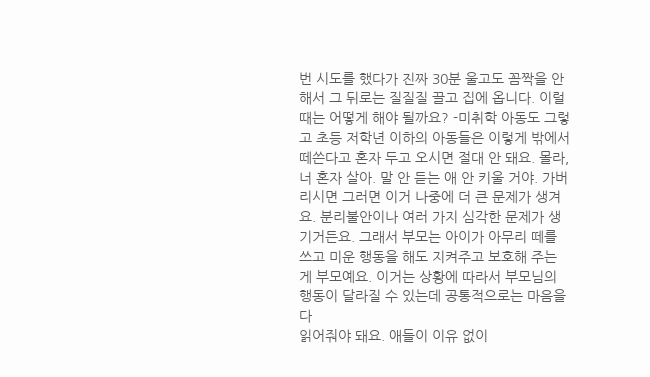번 시도를 했다가 진짜 30분 울고도 꼼짝을 안 해서 그 뒤로는 질질질 끌고 집에 옵니다. 이럴 때는 어떻게 해야 될까요? -미취학 아동도 그렇고 초등 저학년 이하의 아동들은 이렇게 밖에서 떼쓴다고 혼자 두고 오시면 절대 안 돼요. 몰라, 너 혼자 살아. 말 안 듣는 애 안 키울 거야. 가버리시면 그러면 이거 나중에 더 큰 문제가 생겨요. 분리불안이나 여러 가지 심각한 문제가 생기거든요. 그래서 부모는 아이가 아무리 떼를 쓰고 미운 행동을 해도 지켜주고 보호해 주는
게 부모예요. 이거는 상황에 따라서 부모님의 행동이 달라질 수 있는데 공통적으로는 마음을 다
읽어줘야 돼요. 애들이 이유 없이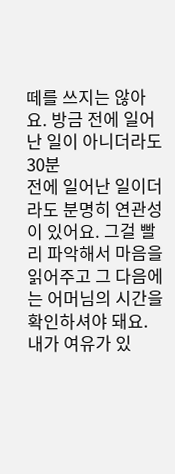떼를 쓰지는 않아요. 방금 전에 일어난 일이 아니더라도 30분
전에 일어난 일이더라도 분명히 연관성이 있어요. 그걸 빨리 파악해서 마음을 읽어주고 그 다음에는 어머님의 시간을 확인하셔야 돼요. 내가 여유가 있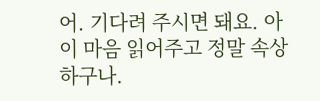어. 기다려 주시면 돼요. 아이 마음 읽어주고 정말 속상하구나.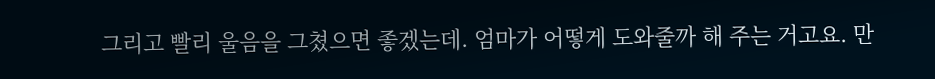그리고 빨리 울음을 그쳤으면 좋겠는데. 엄마가 어떻게 도와줄까 해 주는 거고요. 만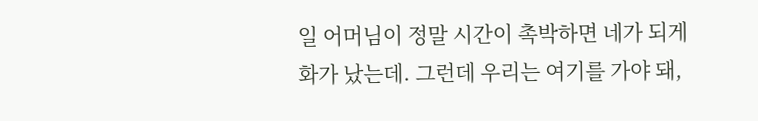일 어머님이 정말 시간이 촉박하면 네가 되게 화가 났는데. 그런데 우리는 여기를 가야 돼,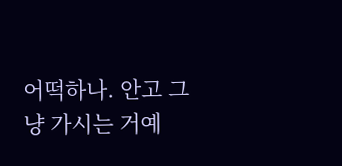어떡하나. 안고 그냥 가시는 거예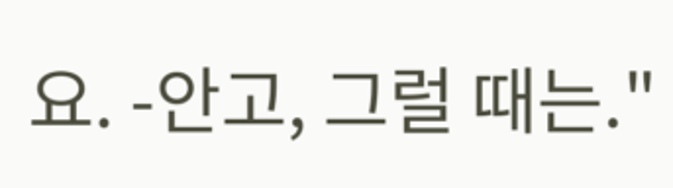요. -안고, 그럴 때는."